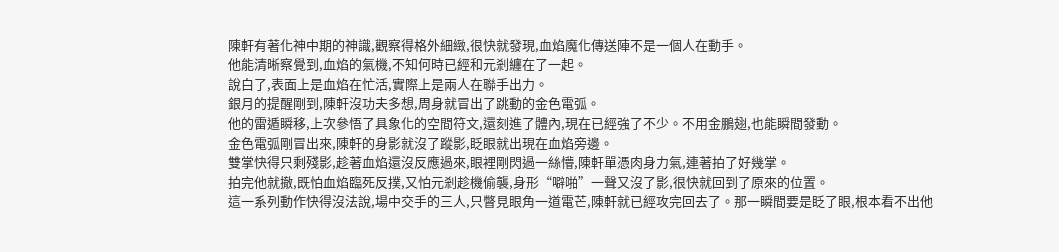陳軒有著化神中期的神識,觀察得格外細緻,很快就發現,血焰魔化傳送陣不是一個人在動手。
他能清晰察覺到,血焰的氣機,不知何時已經和元剎纏在了一起。
說白了,表面上是血焰在忙活,實際上是兩人在聯手出力。
銀月的提醒剛到,陳軒沒功夫多想,周身就冒出了跳動的金色電弧。
他的雷遁瞬移,上次參悟了具象化的空間符文,還刻進了體內,現在已經強了不少。不用金鵬翅,也能瞬間發動。
金色電弧剛冒出來,陳軒的身影就沒了蹤影,眨眼就出現在血焰旁邊。
雙掌快得只剩殘影,趁著血焰還沒反應過來,眼裡剛閃過一絲懵,陳軒單憑肉身力氣,連著拍了好幾掌。
拍完他就撤,既怕血焰臨死反撲,又怕元剎趁機偷襲,身形“噼啪”一聲又沒了影,很快就回到了原來的位置。
這一系列動作快得沒法說,場中交手的三人,只瞥見眼角一道電芒,陳軒就已經攻完回去了。那一瞬間要是眨了眼,根本看不出他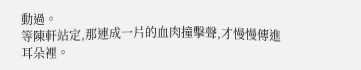動過。
等陳軒站定,那連成一片的血肉撞擊聲,才慢慢傳進耳朵裡。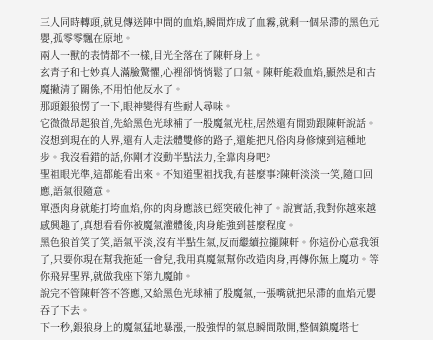三人同時轉頭,就見傳送陣中間的血焰,瞬間炸成了血霧,就剩一個呆滯的黑色元嬰,孤零零飄在原地。
兩人一獸的表情都不一樣,目光全落在了陳軒身上。
玄青子和七妙真人滿臉驚懼,心裡卻悄悄鬆了口氣。陳軒能殺血焰,顯然是和古魔撇清了關係,不用怕他反水了。
那頭銀狼愣了一下,眼神變得有些耐人尋味。
它微微昂起狼首,先給黑色光球補了一股魔氣光柱,居然還有閒勁跟陳軒說話。
沒想到現在的人界,還有人走法體雙修的路子,還能把凡俗肉身修煉到這種地步。我沒看錯的話,你剛才沒動半點法力,全靠肉身吧?
聖祖眼光準,這都能看出來。不知道聖祖找我,有甚麼事?陳軒淡淡一笑,隨口回應,語氣很隨意。
單憑肉身就能打垮血焰,你的肉身應該已經突破化神了。說實話,我對你越來越感興趣了,真想看看你被魔氣灌體後,肉身能強到甚麼程度。
黑色狼首笑了笑,語氣平淡,沒有半點生氣,反而繼續拉攏陳軒。你這份心意我領了,只要你現在幫我拖延一會兒,我用真魔氣幫你改造肉身,再傳你無上魔功。等你飛昇聖界,就做我座下第九魔帥。
說完不管陳軒答不答應,又給黑色光球補了股魔氣,一張嘴就把呆滯的血焰元嬰吞了下去。
下一秒,銀狼身上的魔氣猛地暴漲,一股強悍的氣息瞬間散開,整個鎮魔塔七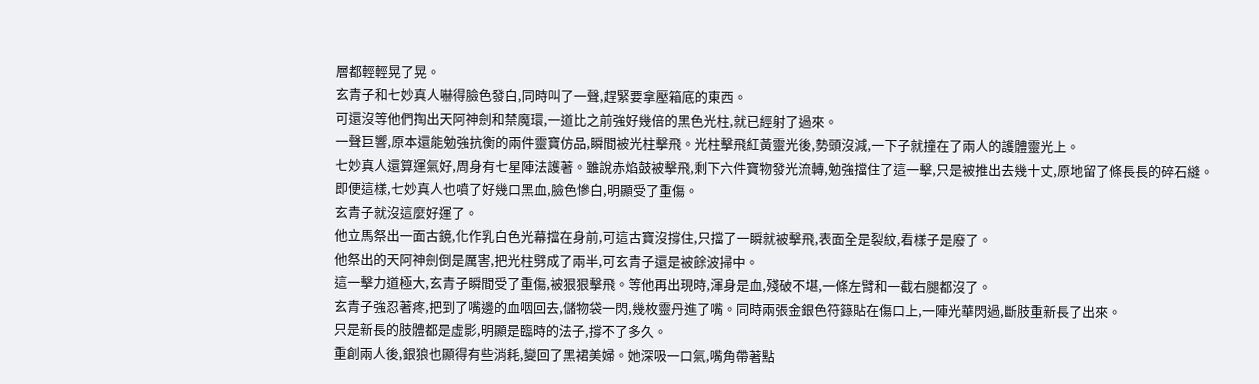層都輕輕晃了晃。
玄青子和七妙真人嚇得臉色發白,同時叫了一聲,趕緊要拿壓箱底的東西。
可還沒等他們掏出天阿神劍和禁魔環,一道比之前強好幾倍的黑色光柱,就已經射了過來。
一聲巨響,原本還能勉強抗衡的兩件靈寶仿品,瞬間被光柱擊飛。光柱擊飛紅黃靈光後,勢頭沒減,一下子就撞在了兩人的護體靈光上。
七妙真人還算運氣好,周身有七星陣法護著。雖說赤焰鼓被擊飛,剩下六件寶物發光流轉,勉強擋住了這一擊,只是被推出去幾十丈,原地留了條長長的碎石縫。
即便這樣,七妙真人也噴了好幾口黑血,臉色慘白,明顯受了重傷。
玄青子就沒這麼好運了。
他立馬祭出一面古鏡,化作乳白色光幕擋在身前,可這古寶沒撐住,只擋了一瞬就被擊飛,表面全是裂紋,看樣子是廢了。
他祭出的天阿神劍倒是厲害,把光柱劈成了兩半,可玄青子還是被餘波掃中。
這一擊力道極大,玄青子瞬間受了重傷,被狠狠擊飛。等他再出現時,渾身是血,殘破不堪,一條左臂和一截右腿都沒了。
玄青子強忍著疼,把到了嘴邊的血咽回去,儲物袋一閃,幾枚靈丹進了嘴。同時兩張金銀色符籙貼在傷口上,一陣光華閃過,斷肢重新長了出來。
只是新長的肢體都是虛影,明顯是臨時的法子,撐不了多久。
重創兩人後,銀狼也顯得有些消耗,變回了黑裙美婦。她深吸一口氣,嘴角帶著點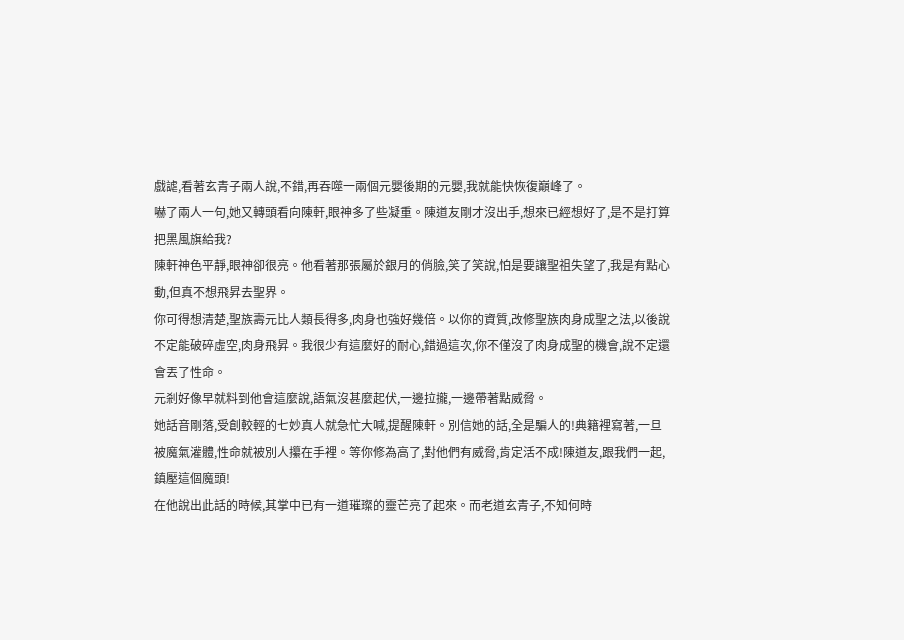戲謔,看著玄青子兩人說,不錯,再吞噬一兩個元嬰後期的元嬰,我就能快恢復巔峰了。
嚇了兩人一句,她又轉頭看向陳軒,眼神多了些凝重。陳道友剛才沒出手,想來已經想好了,是不是打算把黑風旗給我?
陳軒神色平靜,眼神卻很亮。他看著那張屬於銀月的俏臉,笑了笑說,怕是要讓聖祖失望了,我是有點心動,但真不想飛昇去聖界。
你可得想清楚,聖族壽元比人類長得多,肉身也強好幾倍。以你的資質,改修聖族肉身成聖之法,以後說不定能破碎虛空,肉身飛昇。我很少有這麼好的耐心,錯過這次,你不僅沒了肉身成聖的機會,說不定還會丟了性命。
元剎好像早就料到他會這麼說,語氣沒甚麼起伏,一邊拉攏,一邊帶著點威脅。
她話音剛落,受創較輕的七妙真人就急忙大喊,提醒陳軒。別信她的話,全是騙人的!典籍裡寫著,一旦被魔氣灌體,性命就被別人攥在手裡。等你修為高了,對他們有威脅,肯定活不成!陳道友,跟我們一起,鎮壓這個魔頭!
在他說出此話的時候,其掌中已有一道璀璨的靈芒亮了起來。而老道玄青子,不知何時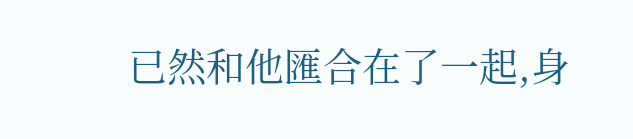已然和他匯合在了一起,身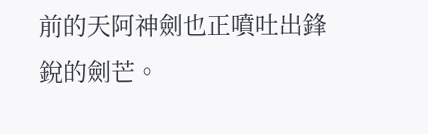前的天阿神劍也正噴吐出鋒銳的劍芒。